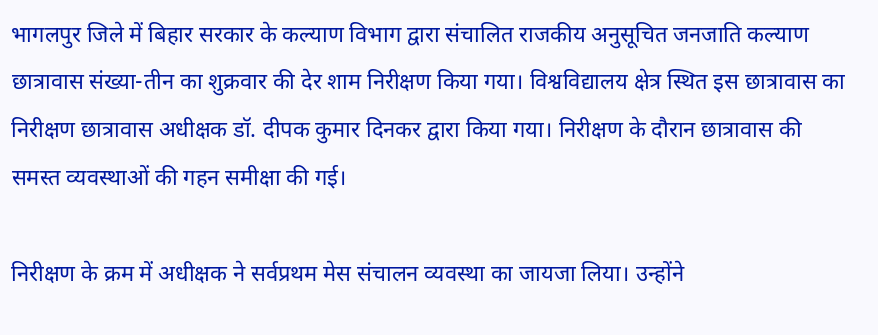भागलपुर जिले में बिहार सरकार के कल्याण विभाग द्वारा संचालित राजकीय अनुसूचित जनजाति कल्याण छात्रावास संख्या-तीन का शुक्रवार की देर शाम निरीक्षण किया गया। विश्वविद्यालय क्षेत्र स्थित इस छात्रावास का निरीक्षण छात्रावास अधीक्षक डॉ. दीपक कुमार दिनकर द्वारा किया गया। निरीक्षण के दौरान छात्रावास की समस्त व्यवस्थाओं की गहन समीक्षा की गई।

निरीक्षण के क्रम में अधीक्षक ने सर्वप्रथम मेस संचालन व्यवस्था का जायजा लिया। उन्होंने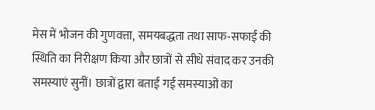मेस में भोजन की गुणवत्ता, समयबद्धता तथा साफ-सफाई की स्थिति का निरीक्षण किया और छात्रों से सीधे संवाद कर उनकी समस्याएं सुनीं। छात्रों द्वारा बताई गई समस्याओं का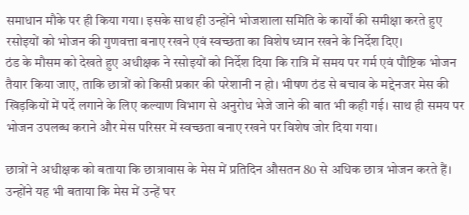समाधान मौके पर ही किया गया। इसके साथ ही उन्होंने भोजशाला समिति के कार्यों की समीक्षा करते हुए रसोइयों को भोजन की गुणवत्ता बनाए रखने एवं स्वच्छता का विशेष ध्यान रखने के निर्देश दिए।
ठंड के मौसम को देखते हुए अधीक्षक ने रसोइयों को निर्देश दिया कि रात्रि में समय पर गर्म एवं पौष्टिक भोजन तैयार किया जाए, ताकि छात्रों को किसी प्रकार की परेशानी न हो। भीषण ठंड से बचाव के मद्देनजर मेस की खिड़कियों में पर्दे लगाने के लिए कल्याण विभाग से अनुरोध भेजे जाने की बात भी कही गई। साथ ही समय पर भोजन उपलब्ध कराने और मेस परिसर में स्वच्छता बनाए रखने पर विशेष जोर दिया गया।

छात्रों ने अधीक्षक को बताया कि छात्रावास के मेस में प्रतिदिन औसतन 80 से अधिक छात्र भोजन करते हैं। उन्होंने यह भी बताया कि मेस में उन्हें घर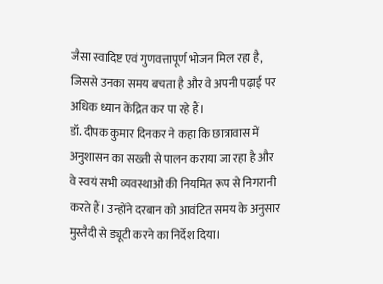जैसा स्वादिष्ट एवं गुणवत्तापूर्ण भोजन मिल रहा है, जिससे उनका समय बचता है और वे अपनी पढ़ाई पर अधिक ध्यान केंद्रित कर पा रहे हैं।
डॉ. दीपक कुमार दिनकर ने कहा कि छात्रावास में अनुशासन का सख्ती से पालन कराया जा रहा है और वे स्वयं सभी व्यवस्थाओं की नियमित रूप से निगरानी करते हैं। उन्होंने दरबान को आवंटित समय के अनुसार मुस्तैदी से ड्यूटी करने का निर्देश दिया।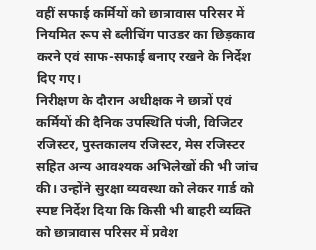वहीं सफाई कर्मियों को छात्रावास परिसर में नियमित रूप से ब्लीचिंग पाउडर का छिड़काव करने एवं साफ-सफाई बनाए रखने के निर्देश दिए गए।
निरीक्षण के दौरान अधीक्षक ने छात्रों एवं कर्मियों की दैनिक उपस्थिति पंजी, विजिटर रजिस्टर, पुस्तकालय रजिस्टर, मेस रजिस्टर सहित अन्य आवश्यक अभिलेखों की भी जांच की। उन्होंने सुरक्षा व्यवस्था को लेकर गार्ड को स्पष्ट निर्देश दिया कि किसी भी बाहरी व्यक्ति को छात्रावास परिसर में प्रवेश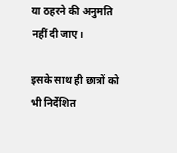या ठहरने की अनुमति नहीं दी जाए।

इसके साथ ही छात्रों को भी निर्देशित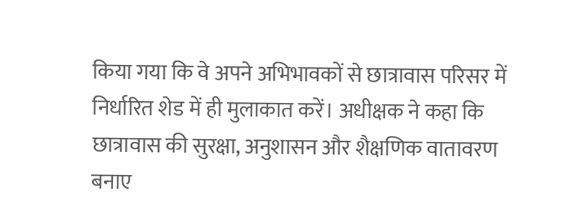किया गया कि वे अपने अभिभावकों से छात्रावास परिसर में निर्धारित शेड में ही मुलाकात करें। अधीक्षक ने कहा कि छात्रावास की सुरक्षा, अनुशासन और शैक्षणिक वातावरण बनाए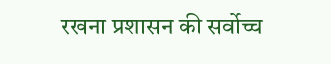रखना प्रशासन की सर्वोच्च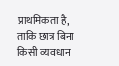प्राथमिकता है, ताकि छात्र बिना किसी व्यवधान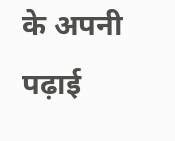के अपनी पढ़ाई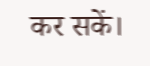कर सकें।